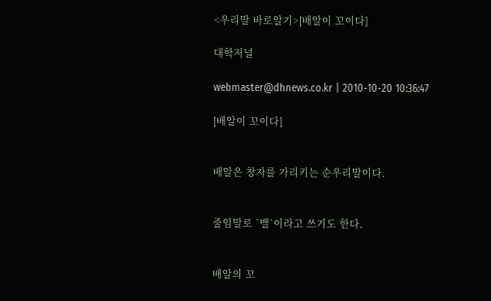<우리말 바로알기>[배알이 꼬이다]

대학저널

webmaster@dhnews.co.kr | 2010-10-20 10:36:47

[배알이 꼬이다]


배알은 창자를 가리키는 순우리말이다.


줄임말로 `밸`이라고 쓰기도 한다.


배알의 꼬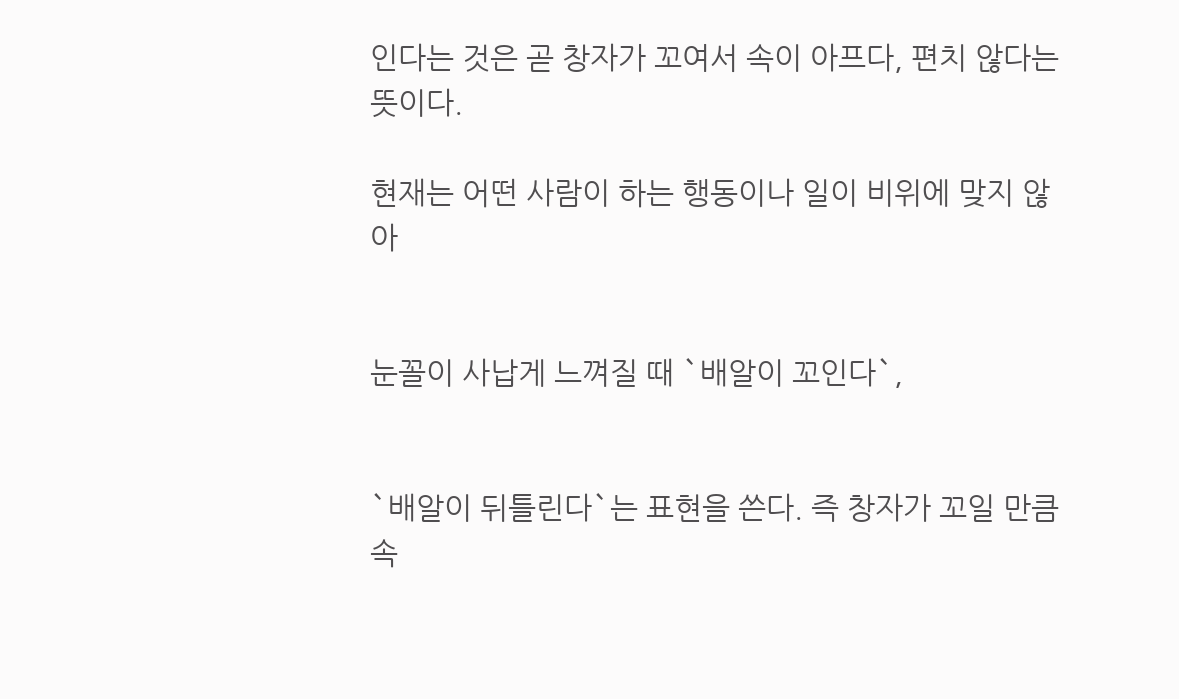인다는 것은 곧 창자가 꼬여서 속이 아프다, 편치 않다는 뜻이다.

현재는 어떤 사람이 하는 행동이나 일이 비위에 맞지 않아


눈꼴이 사납게 느껴질 때 `배알이 꼬인다`,


`배알이 뒤틀린다`는 표현을 쓴다. 즉 창자가 꼬일 만큼 속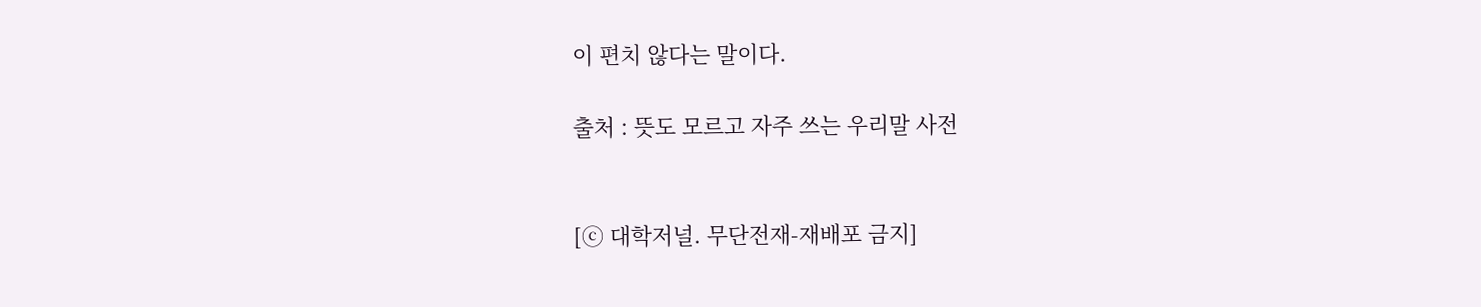이 편치 않다는 말이다.

출처 : 뜻도 모르고 자주 쓰는 우리말 사전


[ⓒ 대학저널. 무단전재-재배포 금지]